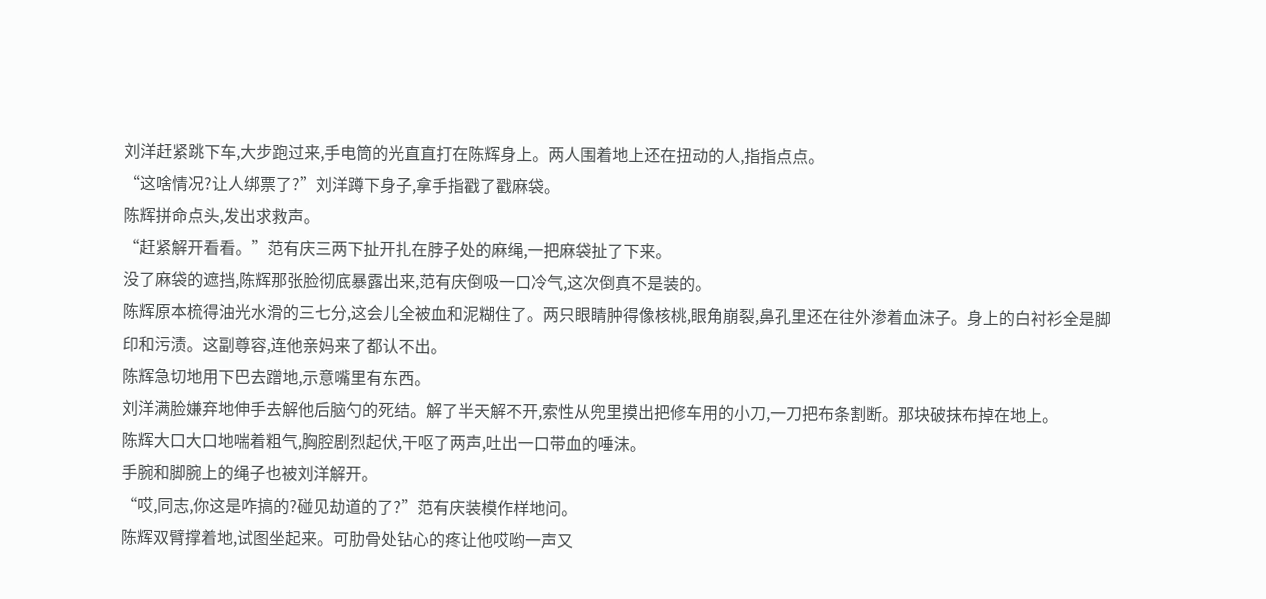刘洋赶紧跳下车,大步跑过来,手电筒的光直直打在陈辉身上。两人围着地上还在扭动的人,指指点点。
“这啥情况?让人绑票了?”刘洋蹲下身子,拿手指戳了戳麻袋。
陈辉拼命点头,发出求救声。
“赶紧解开看看。”范有庆三两下扯开扎在脖子处的麻绳,一把麻袋扯了下来。
没了麻袋的遮挡,陈辉那张脸彻底暴露出来,范有庆倒吸一口冷气,这次倒真不是装的。
陈辉原本梳得油光水滑的三七分,这会儿全被血和泥糊住了。两只眼睛肿得像核桃,眼角崩裂,鼻孔里还在往外渗着血沫子。身上的白衬衫全是脚印和污渍。这副尊容,连他亲妈来了都认不出。
陈辉急切地用下巴去蹭地,示意嘴里有东西。
刘洋满脸嫌弃地伸手去解他后脑勺的死结。解了半天解不开,索性从兜里摸出把修车用的小刀,一刀把布条割断。那块破抹布掉在地上。
陈辉大口大口地喘着粗气,胸腔剧烈起伏,干呕了两声,吐出一口带血的唾沫。
手腕和脚腕上的绳子也被刘洋解开。
“哎,同志,你这是咋搞的?碰见劫道的了?”范有庆装模作样地问。
陈辉双臂撑着地,试图坐起来。可肋骨处钻心的疼让他哎哟一声又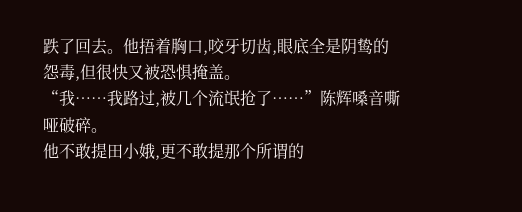跌了回去。他捂着胸口,咬牙切齿,眼底全是阴鸷的怨毒,但很快又被恐惧掩盖。
“我……我路过,被几个流氓抢了……”陈辉嗓音嘶哑破碎。
他不敢提田小娥,更不敢提那个所谓的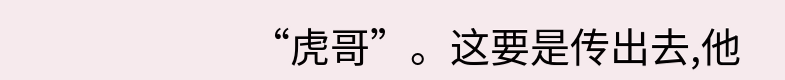“虎哥”。这要是传出去,他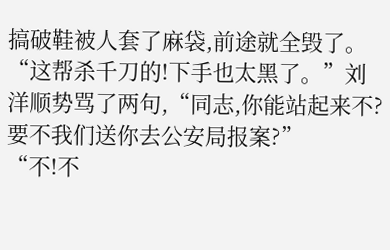搞破鞋被人套了麻袋,前途就全毁了。
“这帮杀千刀的!下手也太黑了。”刘洋顺势骂了两句,“同志,你能站起来不?要不我们送你去公安局报案?”
“不!不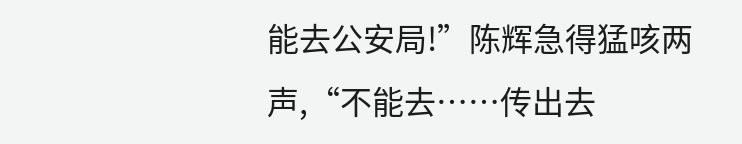能去公安局!”陈辉急得猛咳两声,“不能去……传出去